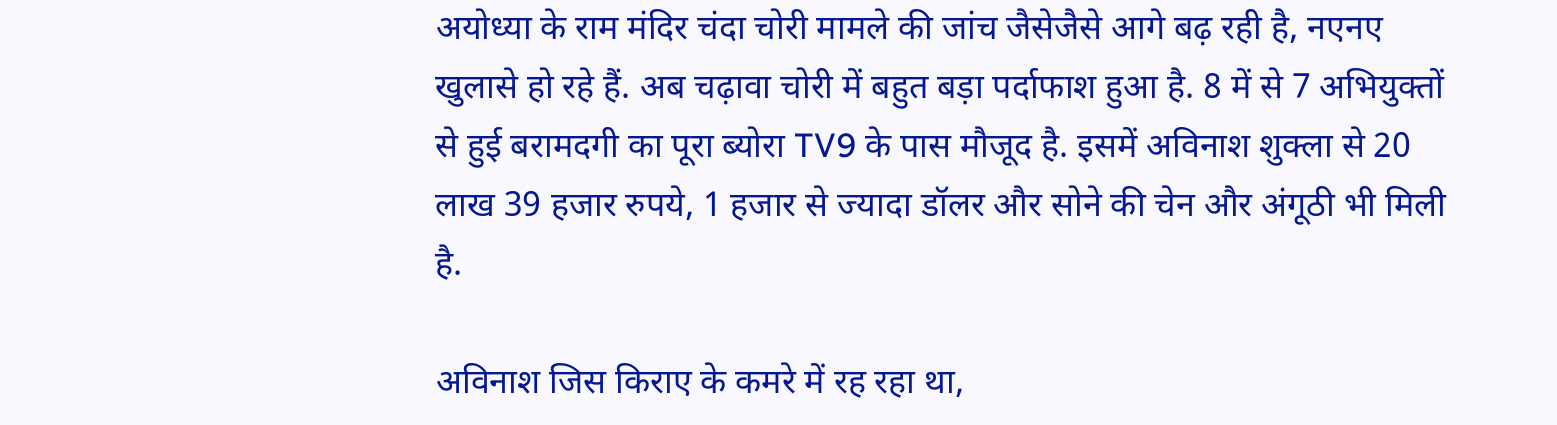अयोध्या के राम मंदिर चंदा चोरी मामले की जांच जैसेजैसे आगे बढ़ रही है, नएनए खुलासे हो रहे हैं. अब चढ़ावा चोरी में बहुत बड़ा पर्दाफाश हुआ है. 8 में से 7 अभियुक्तों से हुई बरामदगी का पूरा ब्योरा TV9 के पास मौजूद है. इसमें अविनाश शुक्ला से 20 लाख 39 हजार रुपये, 1 हजार से ज्यादा डॉलर और सोने की चेन और अंगूठी भी मिली है.

अविनाश जिस किराए के कमरे में रह रहा था,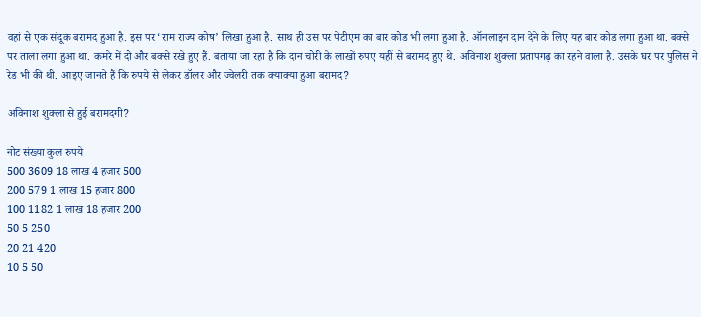वहां से एक संदूक बरामद हुआ है. इस पर ‘राम राज्य कोष’ लिखा हुआ है. साथ ही उस पर पेटीएम का बार कोड भी लगा हुआ है. ऑनलाइन दान देने के लिए यह बार कोड लगा हुआ था. बक्से पर ताला लगा हुआ था. कमरे में दो और बक्से रखे हुए हैं. बताया जा रहा है कि दान चोरी के लाखों रुपए यहीं से बरामद हुए थे. अविनाश शुक्ला प्रतापगढ़ का रहने वाला है. उसके घर पर पुलिस ने रेड भी की थी. आइए जानते हैं कि रुपये से लेकर डॉलर और ज्वेलरी तक क्याक्या हुआ बरामद?

अविनाश शुक्ला से हुई बरामदगी?

नोट संख्या कुल रुपये
500 3609 18 लाख 4 हजार 500
200 579 1 लाख 15 हजार 800
100 1182 1 लाख 18 हजार 200
50 5 250
20 21 420
10 5 50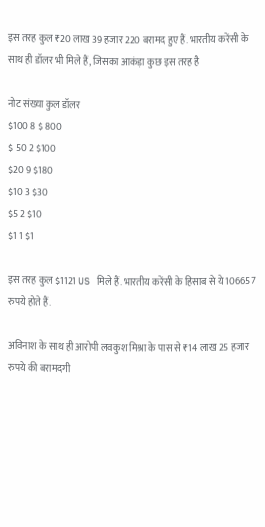इस तरह कुल ₹20 लाख 39 हजार 220 बरामद हुए हैं. भारतीय करेंसी के साथ ही डॉलर भी मिले हैं, जिसका आकंड़ा कुछ इस तरह है

नोट संख्या कुल डॉलर
$100 8 $ 800
$ 50 2 $100
$20 9 $180
$10 3 $30
$5 2 $10
$1 1 $1

इस तरह कुल $1121 US मिले हैं. भारतीय करेंसी के हिसाब से ये 106657 रुपये होते हैं.

अविनाश के साथ ही आरोपी लवकुश मिश्रा के पास से ₹14 लाख 25 हजार रुपये की बरामदगी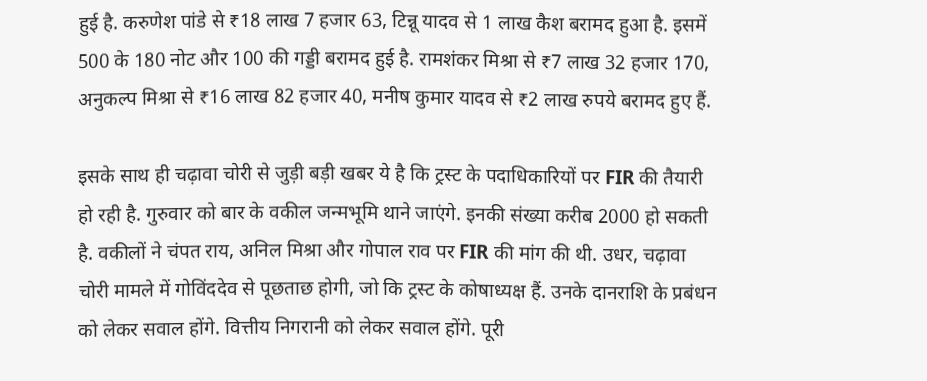हुई है. करुणेश पांडे से ₹18 लाख 7 हजार 63, टिन्नू यादव से 1 लाख कैश बरामद हुआ है. इसमें 500 के 180 नोट और 100 की गड्डी बरामद हुई है. रामशंकर मिश्रा से ₹7 लाख 32 हजार 170, अनुकल्प मिश्रा से ₹16 लाख 82 हजार 40, मनीष कुमार यादव से ₹2 लाख रुपये बरामद हुए हैं.

इसके साथ ही चढ़ावा चोरी से जुड़ी बड़ी खबर ये है कि ट्रस्ट के पदाधिकारियों पर FIR की तैयारी हो रही है. गुरुवार को बार के वकील जन्मभूमि थाने जाएंगे. इनकी संख्या करीब 2000 हो सकती है. वकीलों ने चंपत राय, अनिल मिश्रा और गोपाल राव पर FIR की मांग की थी. उधर, चढ़ावा चोरी मामले में गोविंददेव से पूछताछ होगी, जो कि ट्रस्ट के कोषाध्यक्ष हैं. उनके दानराशि के प्रबंधन को लेकर सवाल होंगे. वित्तीय निगरानी को लेकर सवाल होंगे. पूरी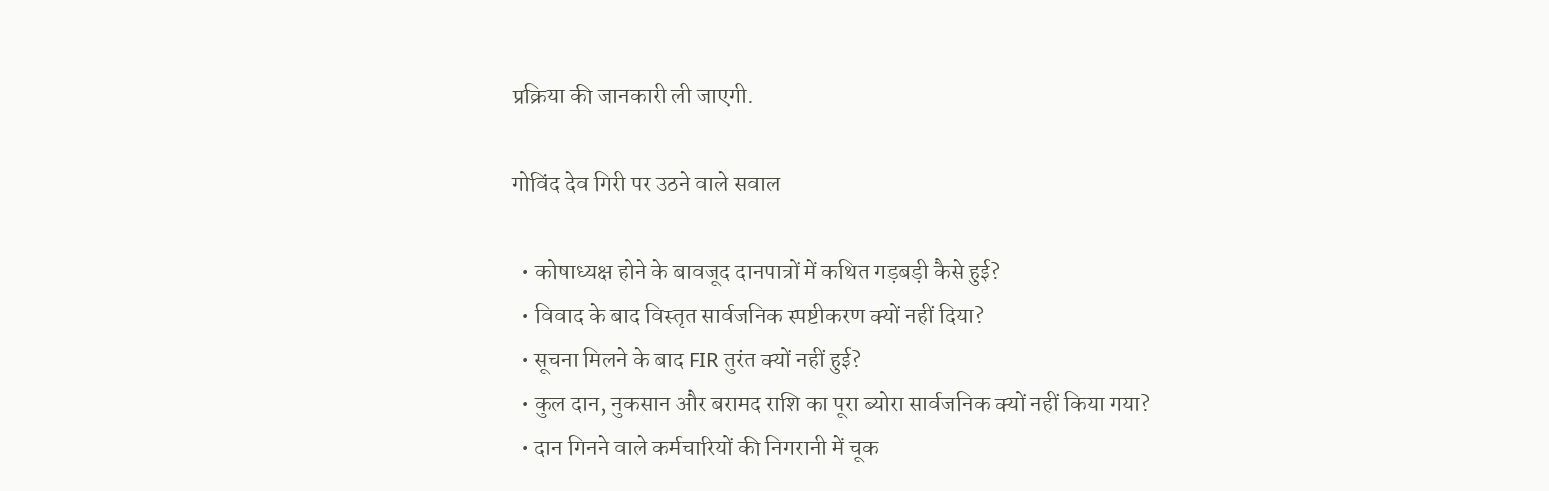प्रक्रिया की जानकारी ली जाएगी.

गोविंद देव गिरी पर उठने वाले सवाल

  • कोषाध्यक्ष होने के बावजूद दानपात्रों में कथित गड़बड़ी कैसे हुई?
  • विवाद के बाद विस्तृत सार्वजनिक स्पष्टीकरण क्यों नहीं दिया?
  • सूचना मिलने के बाद FIR तुरंत क्यों नहीं हुई?
  • कुल दान, नुकसान और बरामद राशि का पूरा ब्योरा सार्वजनिक क्यों नहीं किया गया?
  • दान गिनने वाले कर्मचारियों की निगरानी में चूक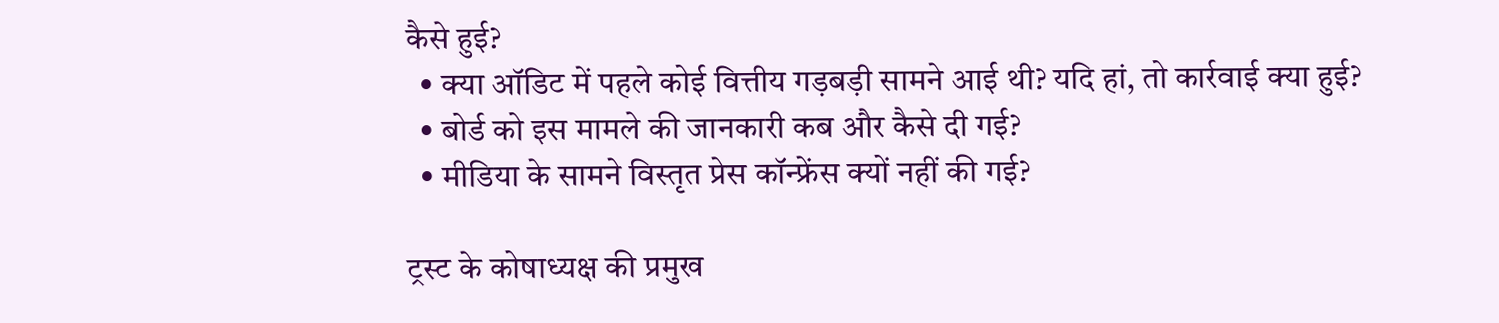कैसे हुई?
  • क्या ऑडिट में पहले कोई वित्तीय गड़बड़ी सामने आई थी? यदि हां, तो कार्रवाई क्या हुई?
  • बोर्ड को इस मामले की जानकारी कब और कैसे दी गई?
  • मीडिया के सामने विस्तृत प्रेस कॉन्फ्रेंस क्यों नहीं की गई?

ट्रस्ट के कोषाध्यक्ष की प्रमुख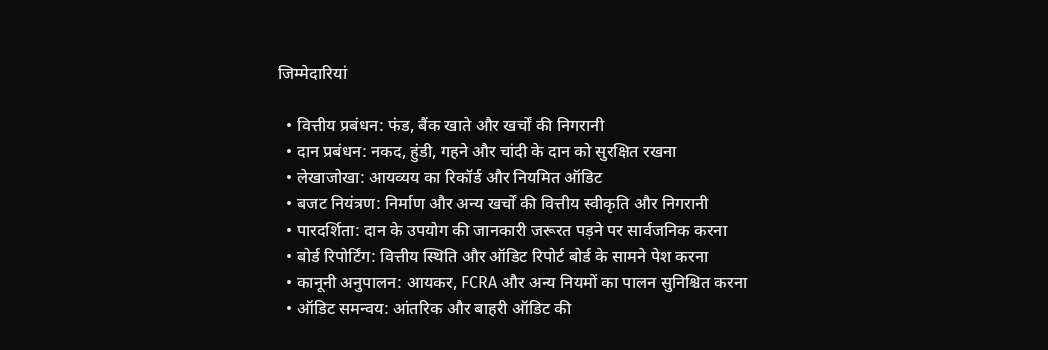जिम्मेदारियां

  • वित्तीय प्रबंधन: फंड, बैंक खाते और खर्चों की निगरानी
  • दान प्रबंधन: नकद, हुंडी, गहने और चांदी के दान को सुरक्षित रखना
  • लेखाजोखा: आयव्यय का रिकॉर्ड और नियमित ऑडिट
  • बजट नियंत्रण: निर्माण और अन्य खर्चों की वित्तीय स्वीकृति और निगरानी
  • पारदर्शिता: दान के उपयोग की जानकारी जरूरत पड़ने पर सार्वजनिक करना
  • बोर्ड रिपोर्टिंग: वित्तीय स्थिति और ऑडिट रिपोर्ट बोर्ड के सामने पेश करना
  • कानूनी अनुपालन: आयकर, FCRA और अन्य नियमों का पालन सुनिश्चित करना
  • ऑडिट समन्वय: आंतरिक और बाहरी ऑडिट की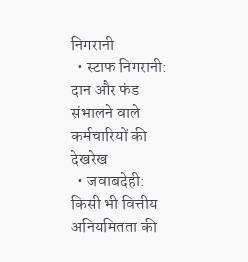निगरानी
  • स्टाफ निगरानी: दान और फंड संभालने वाले कर्मचारियों की देखरेख
  • जवाबदेही: किसी भी वित्तीय अनियमितता की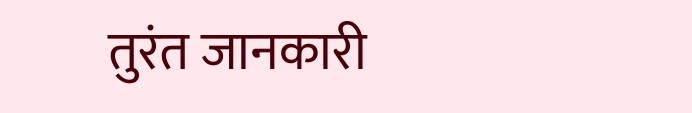तुरंत जानकारी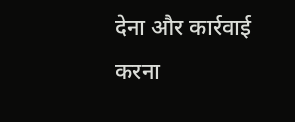देना और कार्रवाई करना